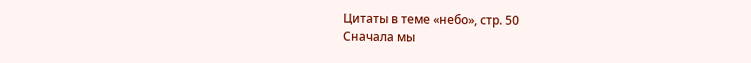Цитаты в теме «небо», стр. 50
Сначала мы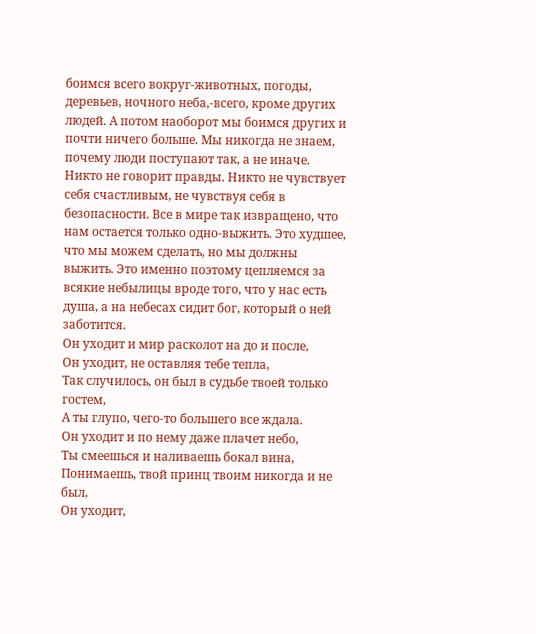боимся всего вокруг-животных, погоды, деревьев, ночного неба,-всего, кроме других людей. А потом наоборот мы боимся других и почти ничего больше. Мы никогда не знаем, почему люди поступают так, а не иначе. Никто не говорит правды. Никто не чувствует себя счастливым, не чувствуя себя в безопасности. Все в мире так извращено, что нам остается только одно-выжить. Это худшее, что мы можем сделать, но мы должны выжить. Это именно поэтому цепляемся за всякие небылицы вроде того, что у нас есть душа, а на небесах сидит бог, который о ней заботится.
Он уходит и мир расколот на до и после,
Он уходит, не оставляя тебе тепла,
Так случилось, он был в судьбе твоей только гостем,
А ты глупо, чего-то большего все ждала.
Он уходит и по нему даже плачет небо,
Ты смеешься и наливаешь бокал вина,
Понимаешь, твой принц твоим никогда и не был,
Он уходит,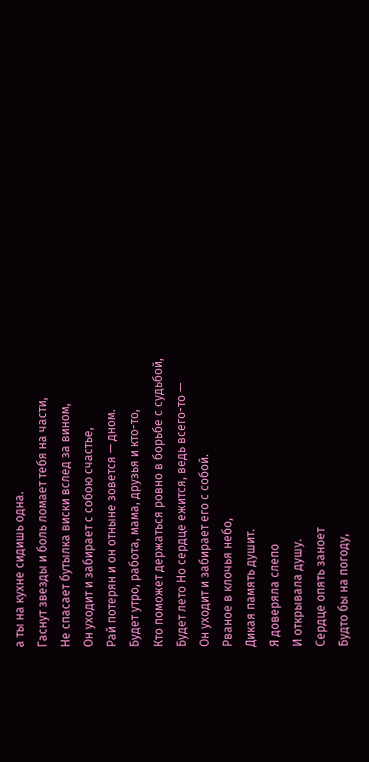а ты на кухне сидишь одна.
Гаснут звезды и боль ломает тебя на части,
Не спасает бутылка виски вслед за вином,
Он уходит и забирает с собою счастье,
Рай потерян и он отныне зовется — дном.
Будет утро, работа, мама, друзья и кто-то,
Кто поможет держаться ровно в борьбе с судьбой,
Будет лето Но сердце ежится, ведь всего-то —
Он уходит и забирает его с собой.
Рваное в клочья небо,
Дикая память душит.
Я доверяла слепо
И открывала душу.
Сердце опять заноет
Будто бы на погоду,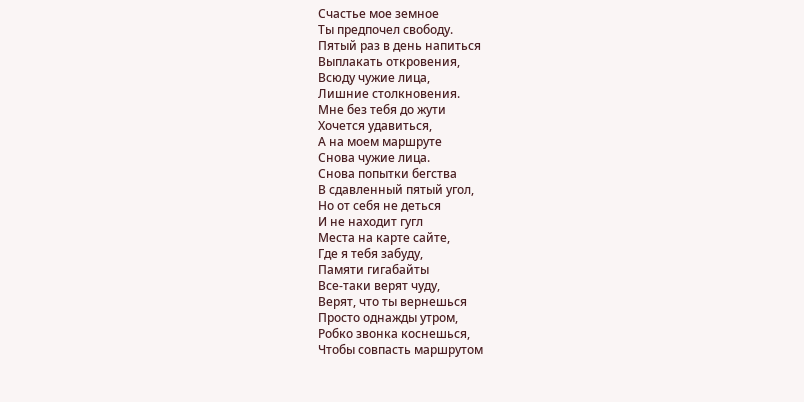Счастье мое земное
Ты предпочел свободу.
Пятый раз в день напиться
Выплакать откровения,
Всюду чужие лица,
Лишние столкновения.
Мне без тебя до жути
Хочется удавиться,
А на моем маршруте
Снова чужие лица.
Снова попытки бегства
В сдавленный пятый угол,
Но от себя не деться
И не находит гугл
Места на карте сайте,
Где я тебя забуду,
Памяти гигабайты
Все-таки верят чуду,
Верят, что ты вернешься
Просто однажды утром,
Робко звонка коснешься,
Чтобы совпасть маршрутом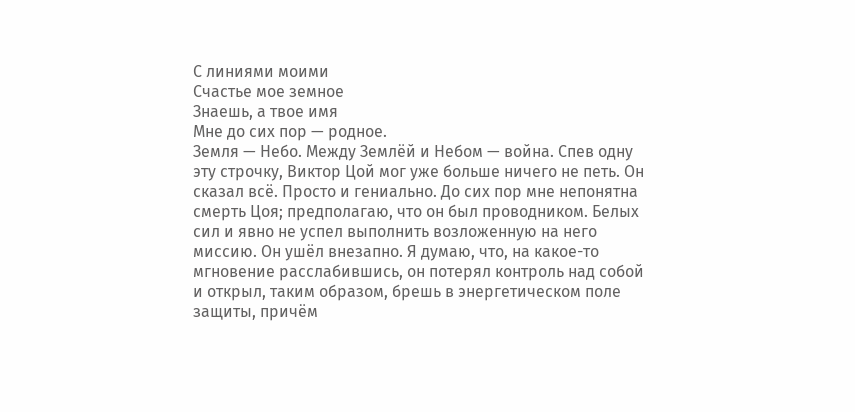С линиями моими
Счастье мое земное
Знаешь, а твое имя
Мне до сих пор — родное.
Земля — Небо. Между Землёй и Небом — война. Спев одну эту строчку, Виктор Цой мог уже больше ничего не петь. Он сказал всё. Просто и гениально. До сих пор мне непонятна смерть Цоя; предполагаю, что он был проводником. Белых сил и явно не успел выполнить возложенную на него миссию. Он ушёл внезапно. Я думаю, что, на какое-то мгновение расслабившись, он потерял контроль над собой и открыл, таким образом, брешь в энергетическом поле защиты, причём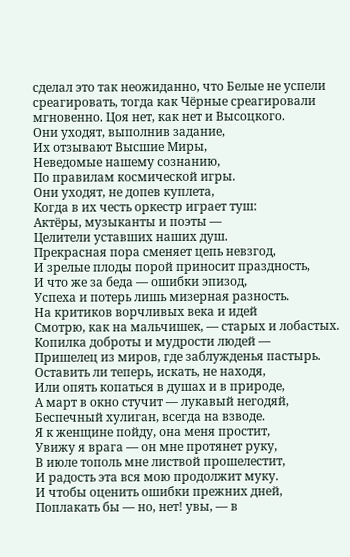сделал это так неожиданно, что Белые не успели среагировать, тогда как Чёрные среагировали мгновенно. Цоя нет, как нет и Высоцкого.
Они уходят, выполнив задание,
Их отзывают Высшие Миры,
Неведомые нашему сознанию,
По правилам космической игры.
Они уходят, не допев куплета,
Когда в их честь оркестр играет туш:
Актёры, музыканты и поэты —
Целители уставших наших душ.
Прекрасная пора сменяет цепь невзгод,
И зрелые плоды порой приносит праздность,
И что же за беда — ошибки эпизод,
Успеха и потерь лишь мизерная разность.
На критиков ворчливых века и идей
Смотрю, как на мальчишек, — старых и лобастых.
Копилка доброты и мудрости людей —
Пришелец из миров, где заблужденья пастырь.
Оставить ли теперь, искать, не находя,
Или опять копаться в душах и в природе,
А март в окно стучит — лукавый негодяй,
Беспечный хулиган, всегда на взводе.
Я к женщине пойду, она меня простит,
Увижу я врага — он мне протянет руку,
В июле тополь мне листвой прошелестит,
И радость эта вся мою продолжит муку.
И чтобы оценить ошибки прежних дней,
Поплакать бы — но, нет! увы, — в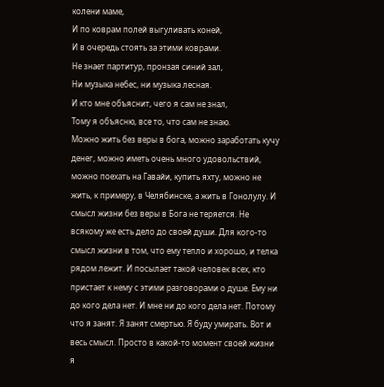колени маме,
И по коврам полей выгуливать коней,
И в очередь стоять за этими коврами.
Не знает партитур, пронзая синий зал,
Ни музыка небес, ни музыка лесная.
И кто мне объяснит, чего я сам не знал,
Тому я объясню, все то, что сам не знаю.
Можно жить без веры в бога, можно заработать кучу денег, можно иметь очень много удовольствий, можно поехать на Гавайи, купить яхту, можно не жить, к примеру, в Челябинске, а жить в Гонолулу. И смысл жизни без веры в Бога не теряется. Не всякому же есть дело до своей души. Для кого-то смысл жизни в том, что ему тепло и хорошо, и телка рядом лежит. И посылает такой человек всех, кто пристает к нему с этими разговорами о душе. Ему ни до кого дела нет. И мне ни до кого дела нет. Потому что я занят. Я занят смертью. Я буду умирать. Вот и весь смысл. Просто в какой-то момент своей жизни я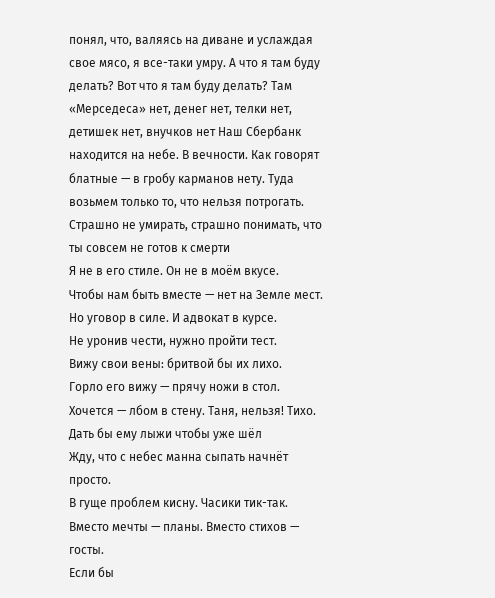понял, что, валяясь на диване и услаждая свое мясо, я все-таки умру. А что я там буду делать? Вот что я там буду делать? Там «Мерседеса» нет, денег нет, телки нет, детишек нет, внучков нет Наш Сбербанк находится на небе. В вечности. Как говорят блатные — в гробу карманов нету. Туда возьмем только то, что нельзя потрогать. Страшно не умирать, страшно понимать, что ты совсем не готов к смерти
Я не в его стиле. Он не в моём вкусе.
Чтобы нам быть вместе — нет на Земле мест.
Но уговор в силе. И адвокат в курсе.
Не уронив чести, нужно пройти тест.
Вижу свои вены: бритвой бы их лихо.
Горло его вижу — прячу ножи в стол.
Хочется — лбом в стену. Таня, нельзя! Тихо.
Дать бы ему лыжи чтобы уже шёл
Жду, что с небес манна сыпать начнёт просто.
В гуще проблем кисну. Часики тик-так.
Вместо мечты — планы. Вместо стихов — госты.
Если бы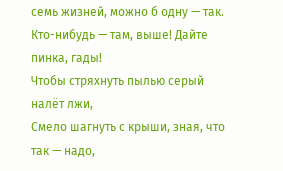семь жизней, можно б одну — так.
Кто-нибудь — там, выше! Дайте пинка, гады!
Чтобы стряхнуть пылью серый налёт лжи,
Смело шагнуть с крыши, зная, что так — надо,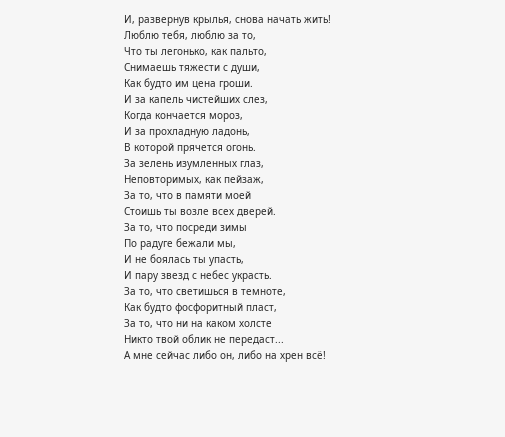И, развернув крылья, снова начать жить!
Люблю тебя, люблю за то,
Что ты легонько, как пальто,
Снимаешь тяжести с души,
Как будто им цена гроши.
И за капель чистейших слез,
Когда кончается мороз,
И за прохладную ладонь,
В которой прячется огонь.
За зелень изумленных глаз,
Неповторимых, как пейзаж,
За то, что в памяти моей
Стоишь ты возле всех дверей.
За то, что посреди зимы
По радуге бежали мы,
И не боялась ты упасть,
И пару звезд с небес украсть.
За то, что светишься в темноте,
Как будто фосфоритный пласт,
За то, что ни на каком холсте
Никто твой облик не передаст...
А мне сейчас либо он, либо на хрен всё!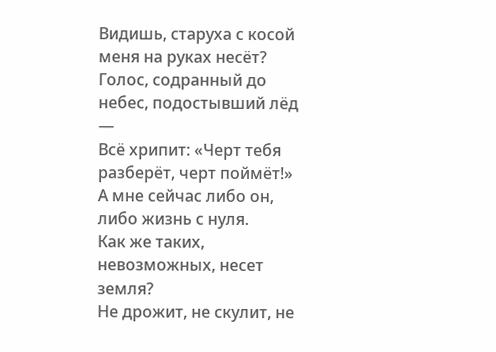Видишь, старуха с косой меня на руках несёт?
Голос, содранный до небес, подостывший лёд —
Всё хрипит: «Черт тебя разберёт, черт поймёт!»
А мне сейчас либо он, либо жизнь с нуля.
Как же таких, невозможных, несет земля?
Не дрожит, не скулит, не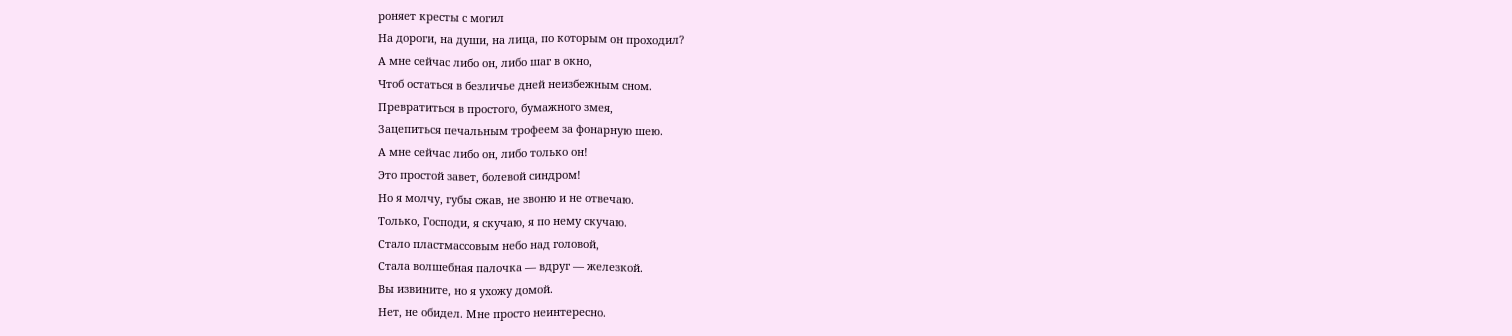роняет кресты с могил
На дороги, на души, на лица, по которым он проходил?
А мне сейчас либо он, либо шаг в окно,
Чтоб остаться в безличье дней неизбежным сном.
Превратиться в простого, бумажного змея,
Зацепиться печальным трофеем за фонарную шею.
А мне сейчас либо он, либо только он!
Это простой завет, болевой синдром!
Но я молчу, губы сжав, не звоню и не отвечаю.
Только, Господи, я скучаю, я по нему скучаю.
Стало пластмассовым небо над головой,
Стала волшебная палочка — вдруг — железкой.
Вы извините, но я ухожу домой.
Нет, не обидел. Мне просто неинтересно.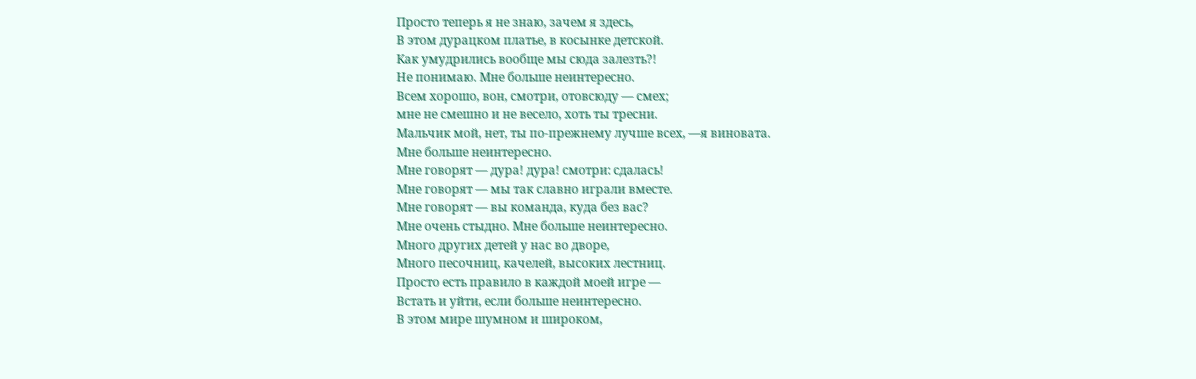Просто теперь я не знаю, зачем я здесь,
В этом дурацком платье, в косынке детской.
Как умудрились вообще мы сюда залезть?!
Не понимаю. Мне больше неинтересно.
Всем хорошо, вон, смотри, отовсюду — смех;
мне не смешно и не весело, хоть ты тресни.
Мальчик мой, нет, ты по-прежнему лучше всех, —я виновата.
Мне больше неинтересно.
Мне говорят — дура! дура! смотри: сдалась!
Мне говорят — мы так славно играли вместе.
Мне говорят — вы команда, куда без вас?
Мне очень стыдно. Мне больше неинтересно.
Много других детей у нас во дворе,
Много песочниц, качелей, высоких лестниц.
Просто есть правило в каждой моей игре —
Встать и уйти, если больше неинтересно.
В этом мире шумном и широком,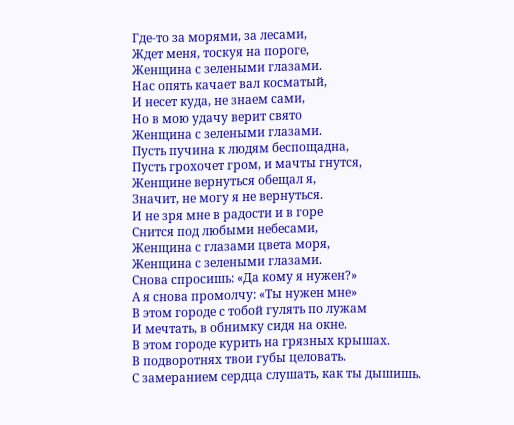Где-то за морями, за лесами,
Ждет меня, тоскуя на пороге,
Женщина с зелеными глазами.
Нас опять качает вал косматый,
И несет куда, не знаем сами,
Но в мою удачу верит свято
Женщина с зелеными глазами.
Пусть пучина к людям беспощадна,
Пусть грохочет гром, и мачты гнутся,
Женщине вернуться обещал я,
Значит, не могу я не вернуться.
И не зря мне в радости и в горе
Снится под любыми небесами,
Женщина с глазами цвета моря,
Женщина с зелеными глазами.
Снова спросишь: «Да кому я нужен?»
А я снова промолчу: «Ты нужен мне»
В этом городе с тобой гулять по лужам
И мечтать, в обнимку сидя на окне.
В этом городе курить на грязных крышах.
В подворотнях твои губы целовать.
С замеранием сердца слушать, как ты дышишь.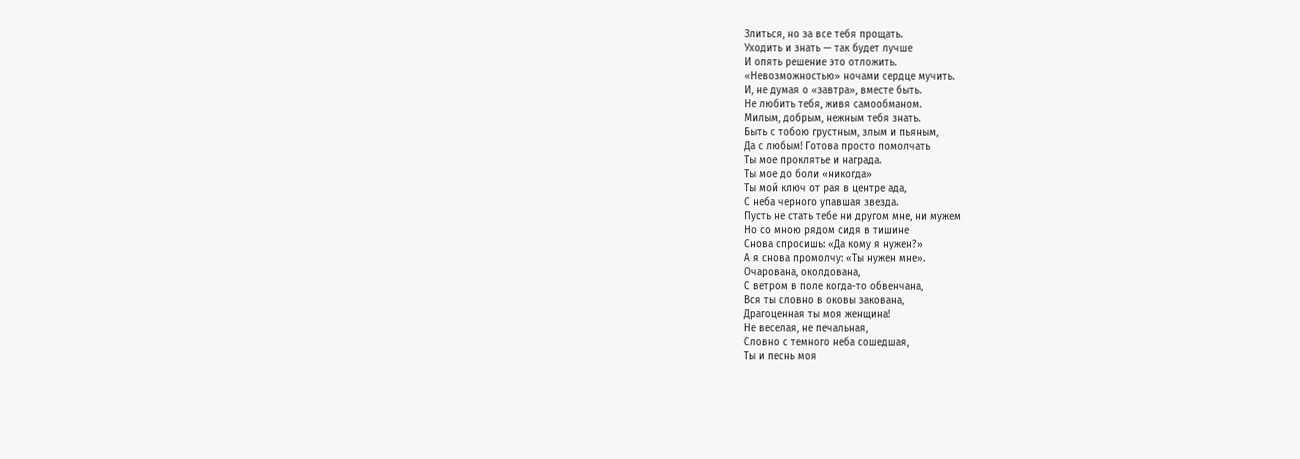Злиться, но за все тебя прощать.
Уходить и знать — так будет лучше
И опять решение это отложить.
«Невозможностью» ночами сердце мучить.
И, не думая о «завтра», вместе быть.
Не любить тебя, живя самообманом.
Милым, добрым, нежным тебя знать.
Быть с тобою грустным, злым и пьяным,
Да с любым! Готова просто помолчать
Ты мое проклятье и награда.
Ты мое до боли «никогда»
Ты мой ключ от рая в центре ада,
С неба черного упавшая звезда.
Пусть не стать тебе ни другом мне, ни мужем
Но со мною рядом сидя в тишине
Снова спросишь: «Да кому я нужен?»
А я снова промолчу: «Ты нужен мне».
Очарована, околдована,
С ветром в поле когда-то обвенчана,
Вся ты словно в оковы закована,
Драгоценная ты моя женщина!
Не веселая, не печальная,
Словно с темного неба сошедшая,
Ты и песнь моя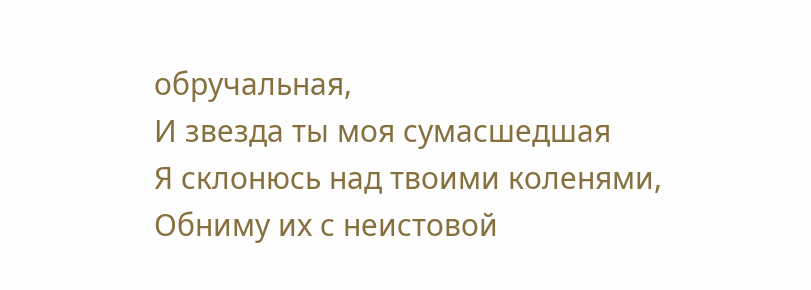обручальная,
И звезда ты моя сумасшедшая
Я склонюсь над твоими коленями,
Обниму их с неистовой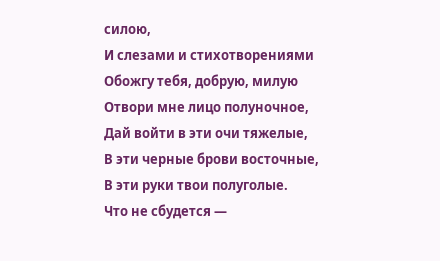силою,
И слезами и стихотворениями
Обожгу тебя, добрую, милую
Отвори мне лицо полуночное,
Дай войти в эти очи тяжелые,
В эти черные брови восточные,
В эти руки твои полуголые.
Что не сбудется —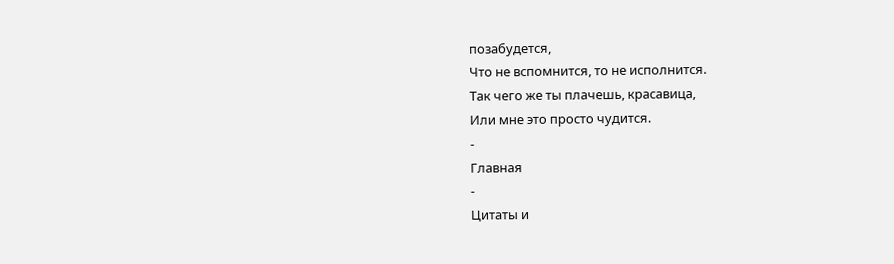позабудется,
Что не вспомнится, то не исполнится.
Так чего же ты плачешь, красавица,
Или мне это просто чудится.
-
Главная
-
Цитаты и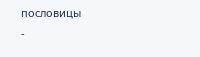пословицы
-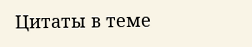Цитаты в теме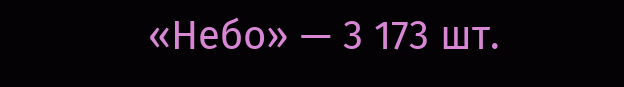«Небо» — 3 173 шт.